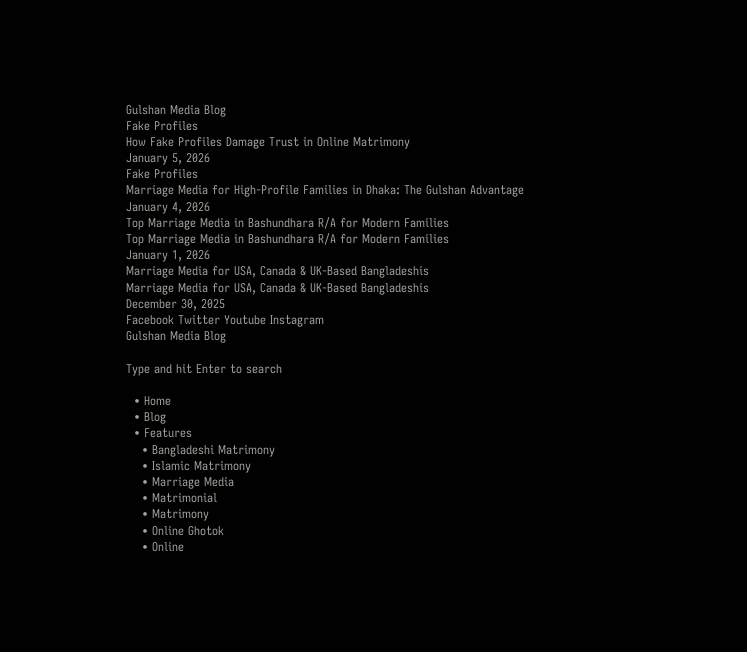Gulshan Media Blog
Fake Profiles
How Fake Profiles Damage Trust in Online Matrimony
January 5, 2026
Fake Profiles
Marriage Media for High-Profile Families in Dhaka: The Gulshan Advantage
January 4, 2026
Top Marriage Media in Bashundhara R/A for Modern Families
Top Marriage Media in Bashundhara R/A for Modern Families
January 1, 2026
Marriage Media for USA, Canada & UK-Based Bangladeshis
Marriage Media for USA, Canada & UK-Based Bangladeshis
December 30, 2025
Facebook Twitter Youtube Instagram
Gulshan Media Blog

Type and hit Enter to search

  • Home
  • Blog
  • Features
    • Bangladeshi Matrimony
    • Islamic Matrimony
    • Marriage Media
    • Matrimonial
    • Matrimony
    • Online Ghotok
    • Online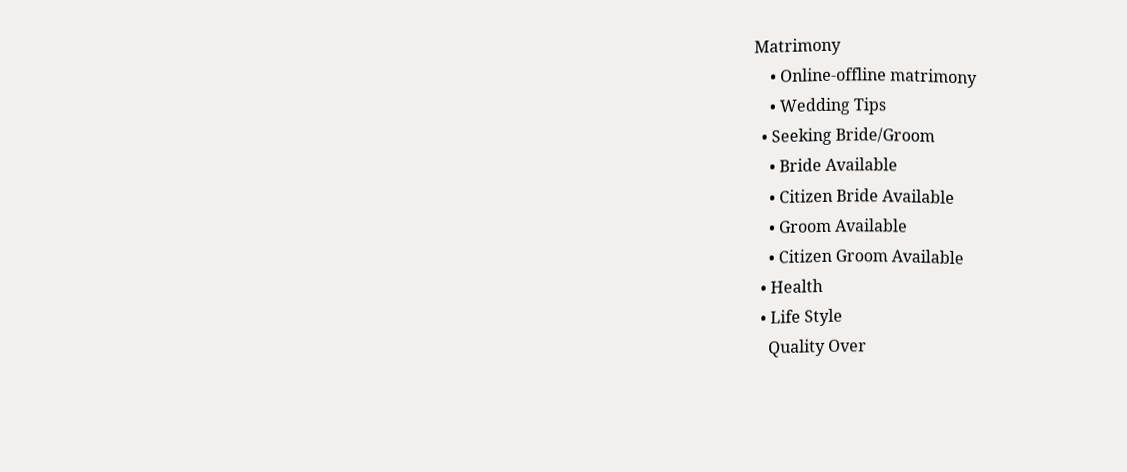Matrimony
    • Online-offline matrimony
    • Wedding Tips
  • Seeking Bride/Groom
    • Bride Available
    • Citizen Bride Available
    • Groom Available
    • Citizen Groom Available
  • Health
  • Life Style
    Quality Over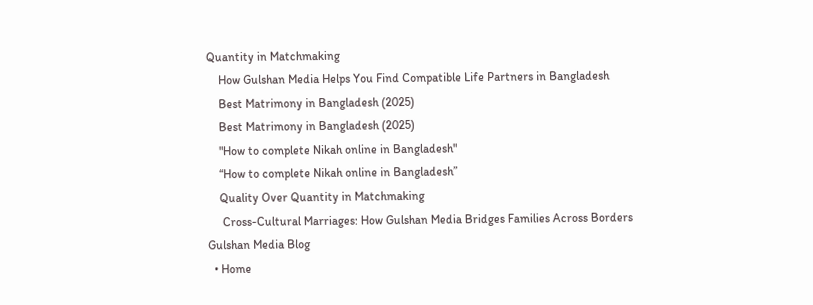Quantity in Matchmaking
    How Gulshan Media Helps You Find Compatible Life Partners in Bangladesh
    Best Matrimony in Bangladesh (2025)
    Best Matrimony in Bangladesh (2025)
    "How to complete Nikah online in Bangladesh"
    “How to complete Nikah online in Bangladesh”
    Quality Over Quantity in Matchmaking
     Cross-Cultural Marriages: How Gulshan Media Bridges Families Across Borders
Gulshan Media Blog
  • Home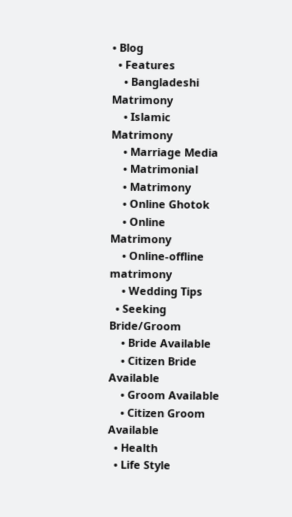• Blog
  • Features
    • Bangladeshi Matrimony
    • Islamic Matrimony
    • Marriage Media
    • Matrimonial
    • Matrimony
    • Online Ghotok
    • Online Matrimony
    • Online-offline matrimony
    • Wedding Tips
  • Seeking Bride/Groom
    • Bride Available
    • Citizen Bride Available
    • Groom Available
    • Citizen Groom Available
  • Health
  • Life Style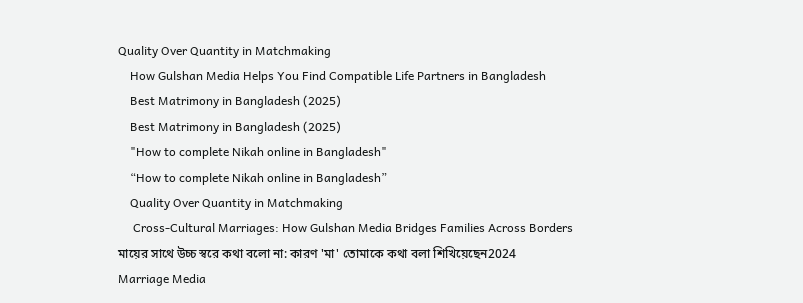Quality Over Quantity in Matchmaking
    How Gulshan Media Helps You Find Compatible Life Partners in Bangladesh
    Best Matrimony in Bangladesh (2025)
    Best Matrimony in Bangladesh (2025)
    "How to complete Nikah online in Bangladesh"
    “How to complete Nikah online in Bangladesh”
    Quality Over Quantity in Matchmaking
     Cross-Cultural Marriages: How Gulshan Media Bridges Families Across Borders
মায়ের সাথে উচ্চ স্বরে কথা বলো না: কারণ 'মা' তোমাকে কথা বলা শিখিয়েছেন2024
Marriage Media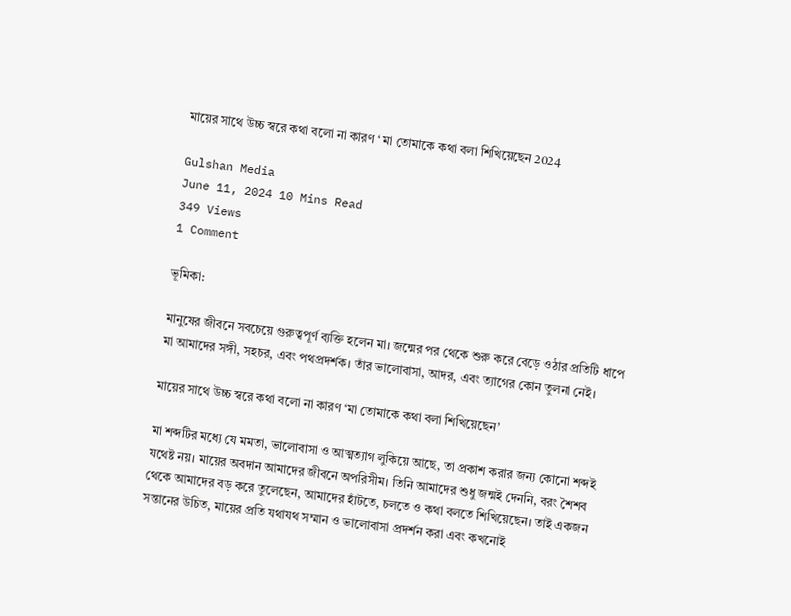মায়ের সাথে উচ্চ স্বরে কথা বলো না কারণ ‘ মা তোমাকে কথা বলা শিখিয়েছেন 2024

Gulshan Media
June 11, 2024 10 Mins Read
349 Views
1 Comment

ভূমিকা:

মানুষের জীবনে সবচেয়ে গুরুত্বপূর্ণ ব্যক্তি হলেন মা। জন্মের পর থেকে শুরু করে বেড়ে ওঠার প্রতিটি ধাপে মা আমাদের সঙ্গী, সহচর, এবং পথপ্রদর্শক। তাঁর ভালোবাসা, আদর, এবং ত্যাগের কোন তুলনা নেই।

মায়ের সাথে উচ্চ স্বরে কথা বলো না কারণ ‘মা তোমাকে কথা বলা শিখিয়েছেন’

মা শব্দটির মধ্যে যে মমতা, ভালোবাসা ও আত্মত্যাগ লুকিয়ে আছে, তা প্রকাশ করার জন্য কোনো শব্দই যথেষ্ট নয়। মায়ের অবদান আমাদের জীবনে অপরিসীম। তিনি আমাদের শুধু জন্মই দেননি, বরং শৈশব থেকে আমাদের বড় করে তুলেছেন, আমাদের হাঁটতে, চলতে ও কথা বলতে শিখিয়েছেন। তাই একজন সন্তানের উচিত, মায়ের প্রতি যথাযথ সম্মান ও ভালোবাসা প্রদর্শন করা এবং কখনোই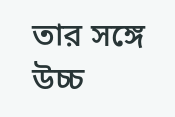তার সঙ্গে উচ্চ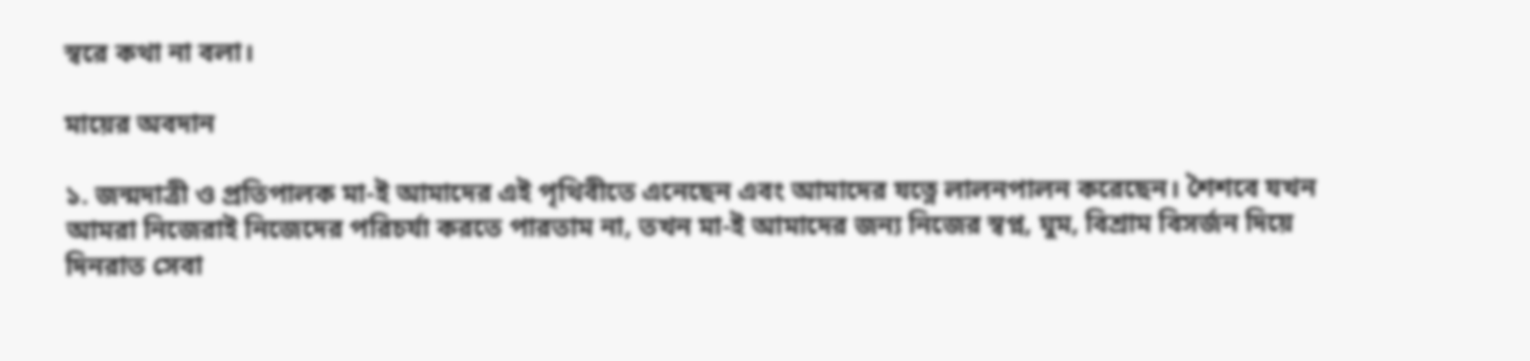স্বরে কথা না বলা।

মায়ের অবদান

১. জন্মদাত্রী ও প্রতিপালক মা-ই আমাদের এই পৃথিবীতে এনেছেন এবং আমাদের যত্নে লালনপালন করেছেন। শৈশবে যখন আমরা নিজেরাই নিজেদের পরিচর্যা করতে পারতাম না, তখন মা-ই আমাদের জন্য নিজের স্বপ্ন, ঘুম, বিশ্রাম বিসর্জন দিয়ে দিনরাত সেবা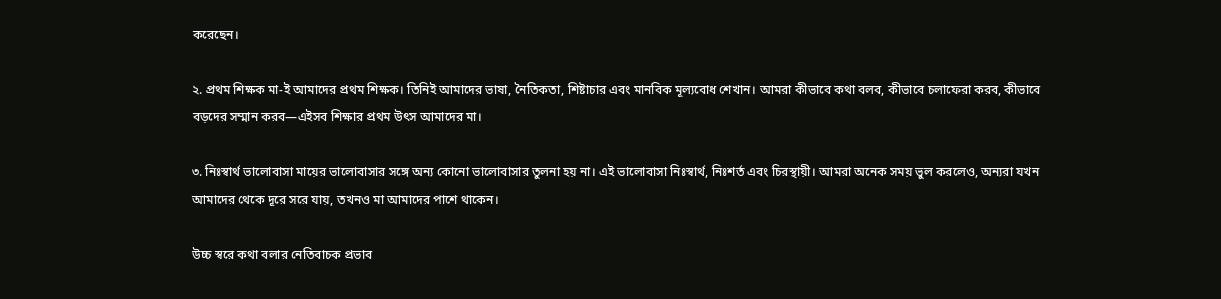করেছেন।

২. প্রথম শিক্ষক মা-ই আমাদের প্রথম শিক্ষক। তিনিই আমাদের ভাষা, নৈতিকতা, শিষ্টাচার এবং মানবিক মূল্যবোধ শেখান। আমরা কীভাবে কথা বলব, কীভাবে চলাফেরা করব, কীভাবে বড়দের সম্মান করব—এইসব শিক্ষার প্রথম উৎস আমাদের মা।

৩. নিঃস্বার্থ ভালোবাসা মায়ের ভালোবাসার সঙ্গে অন্য কোনো ভালোবাসার তুলনা হয় না। এই ভালোবাসা নিঃস্বার্থ, নিঃশর্ত এবং চিরস্থায়ী। আমরা অনেক সময় ভুল করলেও, অন্যরা যখন আমাদের থেকে দূরে সরে যায়, তখনও মা আমাদের পাশে থাকেন।

উচ্চ স্বরে কথা বলার নেতিবাচক প্রভাব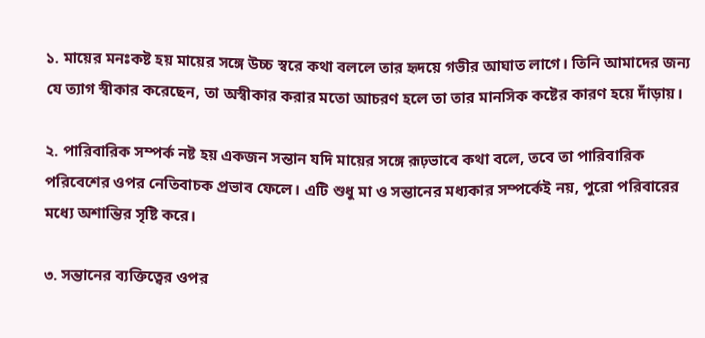১. মায়ের মনঃকষ্ট হয় মায়ের সঙ্গে উচ্চ স্বরে কথা বললে তার হৃদয়ে গভীর আঘাত লাগে। তিনি আমাদের জন্য যে ত্যাগ স্বীকার করেছেন, তা অস্বীকার করার মতো আচরণ হলে তা তার মানসিক কষ্টের কারণ হয়ে দাঁড়ায়।

২. পারিবারিক সম্পর্ক নষ্ট হয় একজন সন্তান যদি মায়ের সঙ্গে রূঢ়ভাবে কথা বলে, তবে তা পারিবারিক পরিবেশের ওপর নেতিবাচক প্রভাব ফেলে। এটি শুধু মা ও সন্তানের মধ্যকার সম্পর্কেই নয়, পুরো পরিবারের মধ্যে অশান্তির সৃষ্টি করে।

৩. সন্তানের ব্যক্তিত্বের ওপর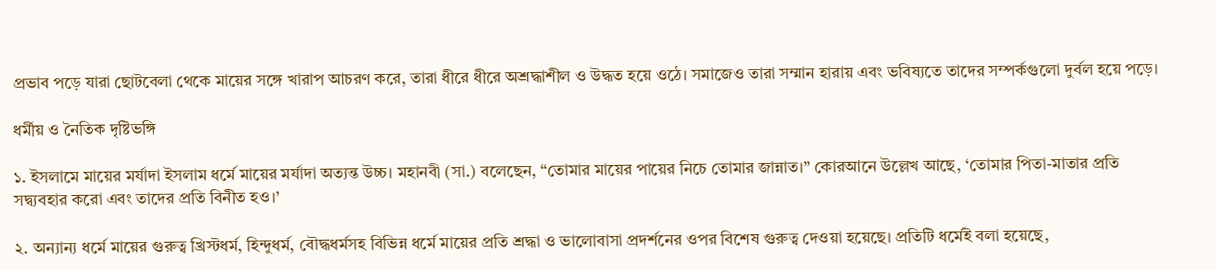প্রভাব পড়ে যারা ছোটবেলা থেকে মায়ের সঙ্গে খারাপ আচরণ করে, তারা ধীরে ধীরে অশ্রদ্ধাশীল ও উদ্ধত হয়ে ওঠে। সমাজেও তারা সম্মান হারায় এবং ভবিষ্যতে তাদের সম্পর্কগুলো দুর্বল হয়ে পড়ে।

ধর্মীয় ও নৈতিক দৃষ্টিভঙ্গি

১. ইসলামে মায়ের মর্যাদা ইসলাম ধর্মে মায়ের মর্যাদা অত্যন্ত উচ্চ। মহানবী (সা.) বলেছেন, “তোমার মায়ের পায়ের নিচে তোমার জান্নাত।” কোরআনে উল্লেখ আছে, ‘তোমার পিতা-মাতার প্রতি সদ্ব্যবহার করো এবং তাদের প্রতি বিনীত হও।’

২. অন্যান্য ধর্মে মায়ের গুরুত্ব খ্রিস্টধর্ম, হিন্দুধর্ম, বৌদ্ধধর্মসহ বিভিন্ন ধর্মে মায়ের প্রতি শ্রদ্ধা ও ভালোবাসা প্রদর্শনের ওপর বিশেষ গুরুত্ব দেওয়া হয়েছে। প্রতিটি ধর্মেই বলা হয়েছে,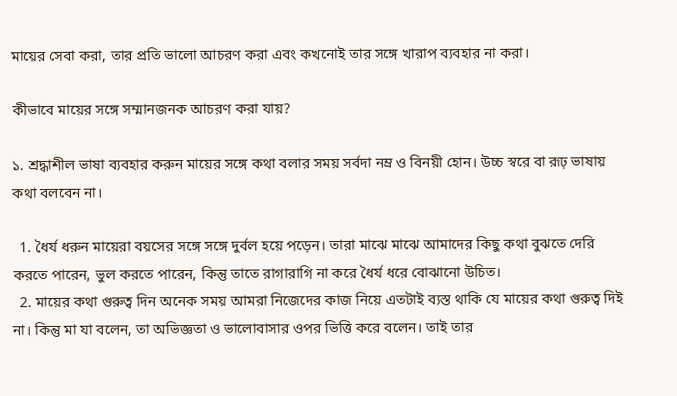মায়ের সেবা করা, তার প্রতি ভালো আচরণ করা এবং কখনোই তার সঙ্গে খারাপ ব্যবহার না করা।

কীভাবে মায়ের সঙ্গে সম্মানজনক আচরণ করা যায়?

১. শ্রদ্ধাশীল ভাষা ব্যবহার করুন মায়ের সঙ্গে কথা বলার সময় সর্বদা নম্র ও বিনয়ী হোন। উচ্চ স্বরে বা রূঢ় ভাষায় কথা বলবেন না।

  1. ধৈর্য ধরুন মায়েরা বয়সের সঙ্গে সঙ্গে দুর্বল হয়ে পড়েন। তারা মাঝে মাঝে আমাদের কিছু কথা বুঝতে দেরি করতে পারেন, ভুল করতে পারেন, কিন্তু তাতে রাগারাগি না করে ধৈর্য ধরে বোঝানো উচিত।
  2. মায়ের কথা গুরুত্ব দিন অনেক সময় আমরা নিজেদের কাজ নিয়ে এতটাই ব্যস্ত থাকি যে মায়ের কথা গুরুত্ব দিই না। কিন্তু মা যা বলেন, তা অভিজ্ঞতা ও ভালোবাসার ওপর ভিত্তি করে বলেন। তাই তার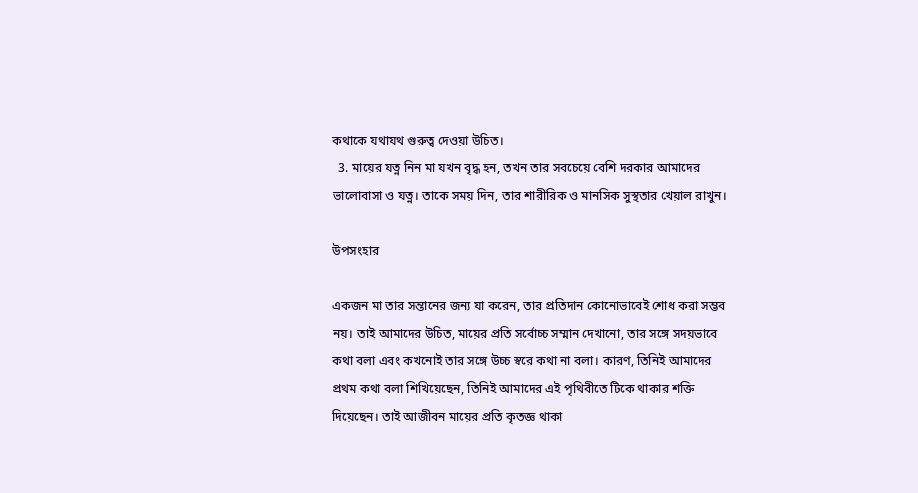কথাকে যথাযথ গুরুত্ব দেওয়া উচিত।
  3. মায়ের যত্ন নিন মা যখন বৃদ্ধ হন, তখন তার সবচেয়ে বেশি দরকার আমাদের ভালোবাসা ও যত্ন। তাকে সময় দিন, তার শারীরিক ও মানসিক সুস্থতার খেয়াল রাখুন।

উপসংহার

একজন মা তার সন্তানের জন্য যা করেন, তার প্রতিদান কোনোভাবেই শোধ করা সম্ভব নয়। তাই আমাদের উচিত, মায়ের প্রতি সর্বোচ্চ সম্মান দেখানো, তার সঙ্গে সদয়ভাবে কথা বলা এবং কখনোই তার সঙ্গে উচ্চ স্বরে কথা না বলা। কারণ, তিনিই আমাদের প্রথম কথা বলা শিখিয়েছেন, তিনিই আমাদের এই পৃথিবীতে টিকে থাকার শক্তি দিয়েছেন। তাই আজীবন মায়ের প্রতি কৃতজ্ঞ থাকা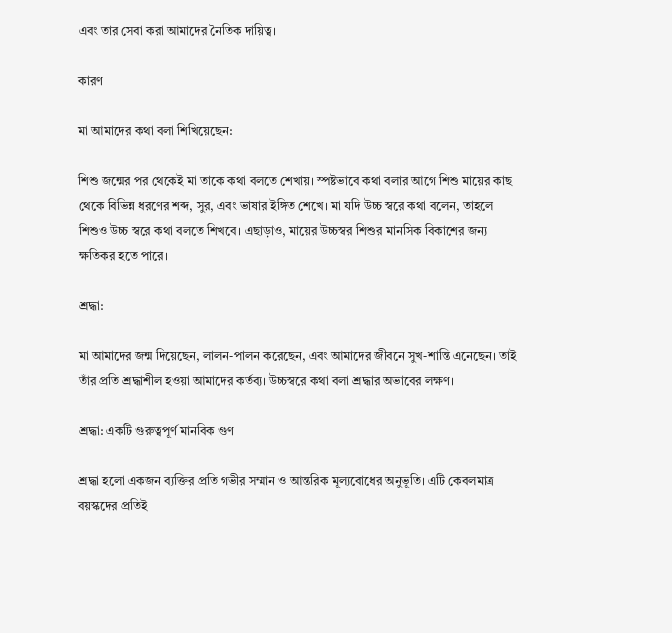এবং তার সেবা করা আমাদের নৈতিক দায়িত্ব।

কারণ

মা আমাদের কথা বলা শিখিয়েছেন:

শিশু জন্মের পর থেকেই মা তাকে কথা বলতে শেখায়। স্পষ্টভাবে কথা বলার আগে শিশু মায়ের কাছ থেকে বিভিন্ন ধরণের শব্দ, সুর, এবং ভাষার ইঙ্গিত শেখে। মা যদি উচ্চ স্বরে কথা বলেন, তাহলে শিশুও উচ্চ স্বরে কথা বলতে শিখবে। এছাড়াও, মায়ের উচ্চস্বর শিশুর মানসিক বিকাশের জন্য ক্ষতিকর হতে পারে।

শ্রদ্ধা:

মা আমাদের জন্ম দিয়েছেন, লালন-পালন করেছেন, এবং আমাদের জীবনে সুখ-শান্তি এনেছেন। তাই তাঁর প্রতি শ্রদ্ধাশীল হওয়া আমাদের কর্তব্য। উচ্চস্বরে কথা বলা শ্রদ্ধার অভাবের লক্ষণ।

শ্রদ্ধা: একটি গুরুত্বপূর্ণ মানবিক গুণ

শ্রদ্ধা হলো একজন ব্যক্তির প্রতি গভীর সম্মান ও আন্তরিক মূল্যবোধের অনুভূতি। এটি কেবলমাত্র বয়স্কদের প্রতিই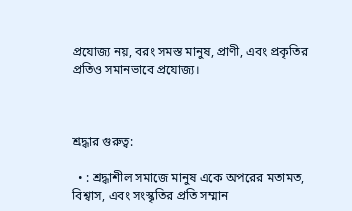প্রযোজ্য নয়, বরং সমস্ত মানুষ, প্রাণী, এবং প্রকৃতির প্রতিও সমানভাবে প্রযোজ্য।



শ্রদ্ধার গুরুত্ব:

  • : শ্রদ্ধাশীল সমাজে মানুষ একে অপরের মতামত, বিশ্বাস, এবং সংস্কৃতির প্রতি সম্মান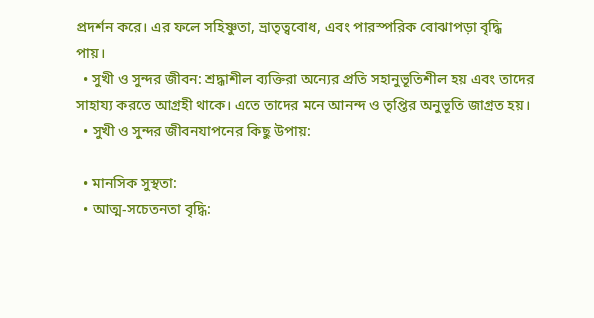প্রদর্শন করে। এর ফলে সহিষ্ণুতা, ভ্রাতৃত্ববোধ, এবং পারস্পরিক বোঝাপড়া বৃদ্ধি পায়।
  • সুখী ও সুন্দর জীবন: শ্রদ্ধাশীল ব্যক্তিরা অন্যের প্রতি সহানুভূতিশীল হয় এবং তাদের সাহায্য করতে আগ্রহী থাকে। এতে তাদের মনে আনন্দ ও তৃপ্তির অনুভূতি জাগ্রত হয়।
  • সুখী ও সুন্দর জীবনযাপনের কিছু উপায়:

  • মানসিক সুস্থতা:
  • আত্ম-সচেতনতা বৃদ্ধি: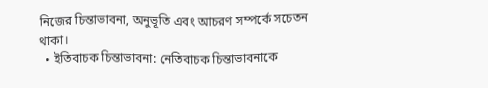নিজের চিন্তাভাবনা, অনুভূতি এবং আচরণ সম্পর্কে সচেতন থাকা।
  • ইতিবাচক চিন্তাভাবনা: নেতিবাচক চিন্তাভাবনাকে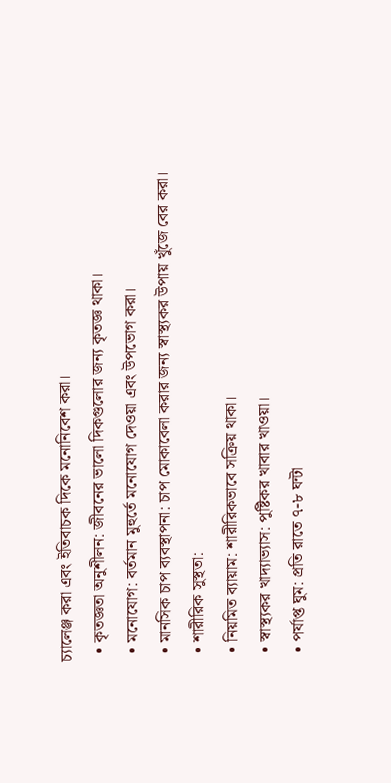চ্যালেঞ্জ করা এবং ইতিবাচক দিকে মনোনিবেশ করা।
  • কৃতজ্ঞতা অনুশীলন: জীবনের ভালো দিকগুলোর জন্য কৃতজ্ঞ থাকা।
  • মনোযোগ: বর্তমান মুহুর্তে মনোযোগ দেওয়া এবং উপভোগ করা।
  • মানসিক চাপ ব্যবস্থাপনা: চাপ মোকাবেলা করার জন্য স্বাস্থ্যকর উপায় খুঁজে বের করা।
  • শারীরিক সুস্থতা:
  • নিয়মিত ব্যায়াম: শারীরিকভাবে সক্রিয় থাকা।
  • স্বাস্থ্যকর খাদ্যাভ্যাস: পুষ্টিকর খাবার খাওয়া।
  • পর্যাপ্ত ঘুম: প্রতি রাতে ৭-৮ ঘন্টা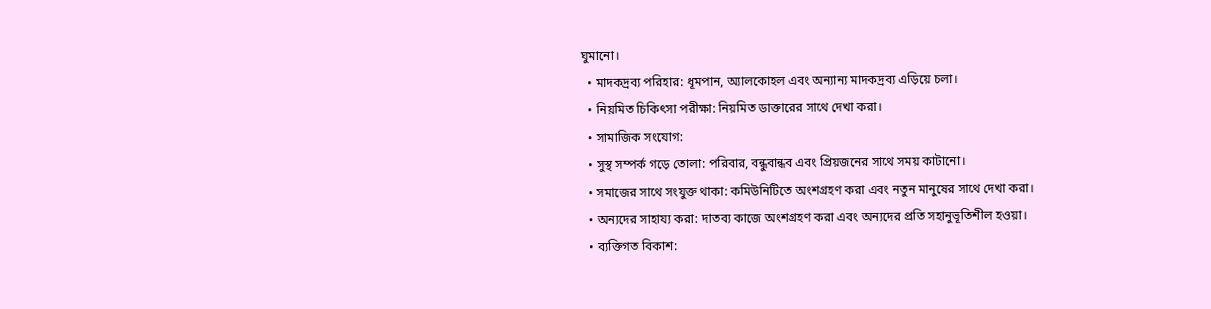ঘুমানো।
  • মাদকদ্রব্য পরিহার: ধূমপান, অ্যালকোহল এবং অন্যান্য মাদকদ্রব্য এড়িয়ে চলা।
  • নিয়মিত চিকিৎসা পরীক্ষা: নিয়মিত ডাক্তারের সাথে দেখা করা।
  • সামাজিক সংযোগ:
  • সুস্থ সম্পর্ক গড়ে তোলা: পরিবার, বন্ধুবান্ধব এবং প্রিয়জনের সাথে সময় কাটানো।
  • সমাজের সাথে সংযুক্ত থাকা: কমিউনিটিতে অংশগ্রহণ করা এবং নতুন মানুষের সাথে দেখা করা।
  • অন্যদের সাহায্য করা: দাতব্য কাজে অংশগ্রহণ করা এবং অন্যদের প্রতি সহানুভূতিশীল হওয়া।
  • ব্যক্তিগত বিকাশ: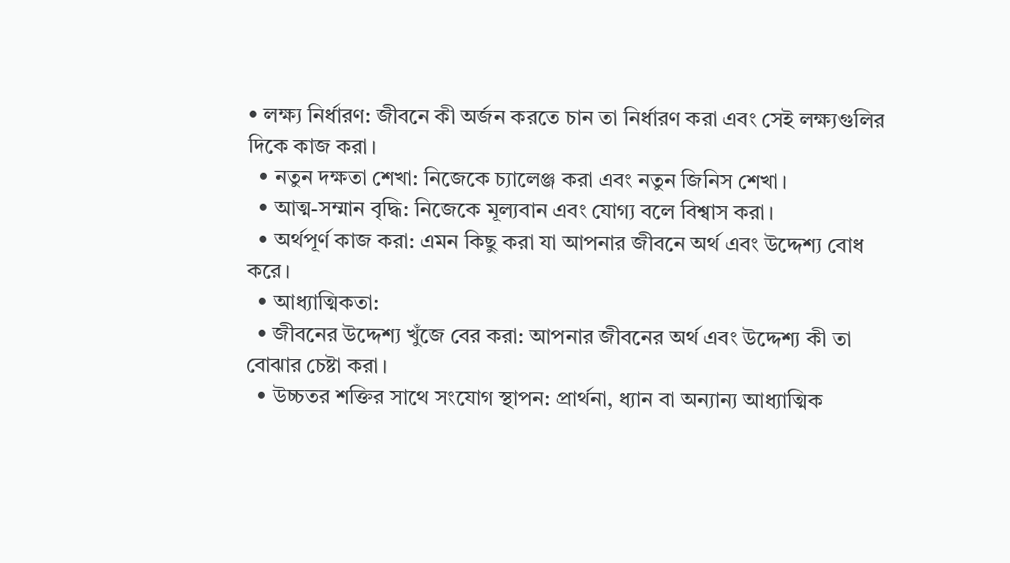• লক্ষ্য নির্ধারণ: জীবনে কী অর্জন করতে চান তা নির্ধারণ করা এবং সেই লক্ষ্যগুলির দিকে কাজ করা।
  • নতুন দক্ষতা শেখা: নিজেকে চ্যালেঞ্জ করা এবং নতুন জিনিস শেখা।
  • আত্ম-সম্মান বৃদ্ধি: নিজেকে মূল্যবান এবং যোগ্য বলে বিশ্বাস করা।
  • অর্থপূর্ণ কাজ করা: এমন কিছু করা যা আপনার জীবনে অর্থ এবং উদ্দেশ্য বোধ করে।
  • আধ্যাত্মিকতা:
  • জীবনের উদ্দেশ্য খুঁজে বের করা: আপনার জীবনের অর্থ এবং উদ্দেশ্য কী তা বোঝার চেষ্টা করা।
  • উচ্চতর শক্তির সাথে সংযোগ স্থাপন: প্রার্থনা, ধ্যান বা অন্যান্য আধ্যাত্মিক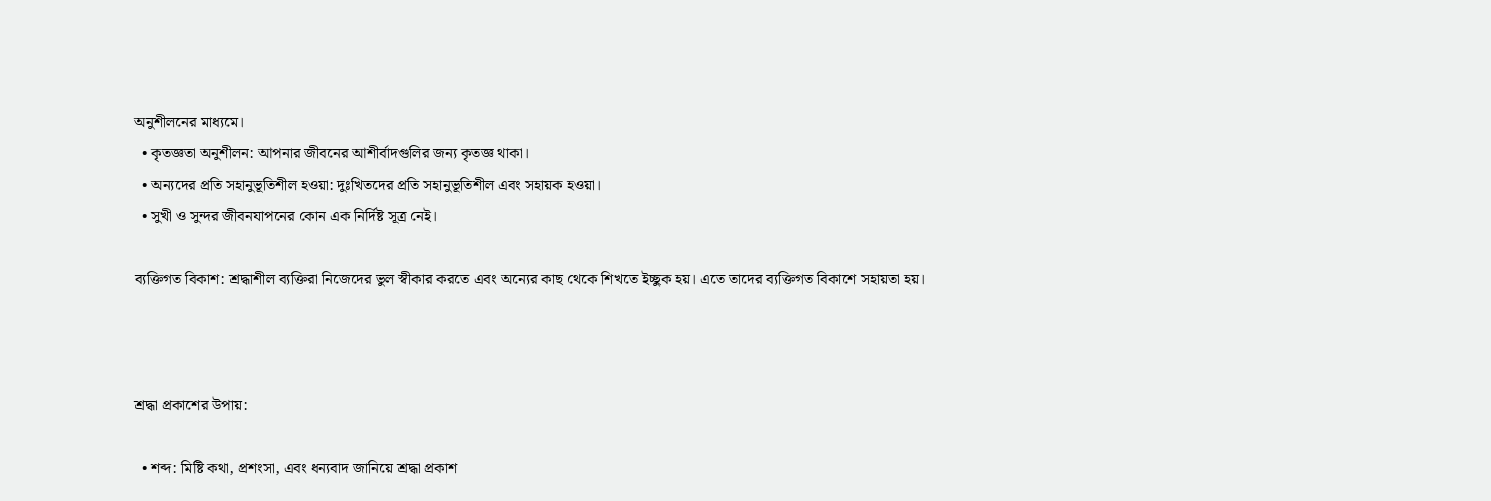অনুশীলনের মাধ্যমে।
  • কৃতজ্ঞতা অনুশীলন: আপনার জীবনের আশীর্বাদগুলির জন্য কৃতজ্ঞ থাকা।
  • অন্যদের প্রতি সহানুভূতিশীল হওয়া: দুঃখিতদের প্রতি সহানুভূতিশীল এবং সহায়ক হওয়া।
  • সুখী ও সুন্দর জীবনযাপনের কোন এক নির্দিষ্ট সূত্র নেই।

ব্যক্তিগত বিকাশ: শ্রদ্ধাশীল ব্যক্তিরা নিজেদের ভুল স্বীকার করতে এবং অন্যের কাছ থেকে শিখতে ইচ্ছুক হয়। এতে তাদের ব্যক্তিগত বিকাশে সহায়তা হয়।



শ্রদ্ধা প্রকাশের উপায়:

  • শব্দ: মিষ্টি কথা, প্রশংসা, এবং ধন্যবাদ জানিয়ে শ্রদ্ধা প্রকাশ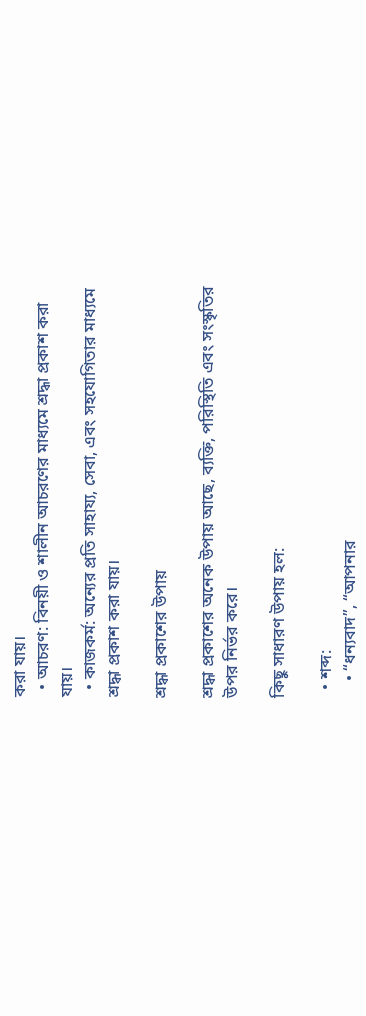করা যায়।
  • আচরণ: বিনয়ী ও শালীন আচরণের মাধ্যমে শ্রদ্ধা প্রকাশ করা যায়।
  • কাজকর্ম: অন্যের প্রতি সাহায্য, সেবা, এবং সহযোগিতার মাধ্যমে শ্রদ্ধা প্রকাশ করা যায়।

শ্রদ্ধা প্রকাশের উপায়

শ্রদ্ধা প্রকাশের অনেক উপায় আছে, ব্যক্তি, পরিস্থিতি এবং সংস্কৃতির উপর নির্ভর করে।

কিছু সাধারণ উপায় হল:

  • শব্দ:
    • “ধন্যবাদ”, “আপনার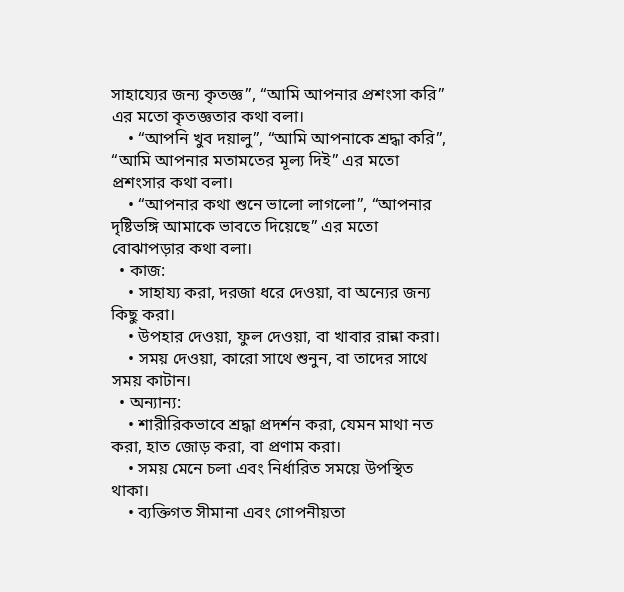সাহায্যের জন্য কৃতজ্ঞ”, “আমি আপনার প্রশংসা করি” এর মতো কৃতজ্ঞতার কথা বলা।
    • “আপনি খুব দয়ালু”, “আমি আপনাকে শ্রদ্ধা করি”, “আমি আপনার মতামতের মূল্য দিই” এর মতো প্রশংসার কথা বলা।
    • “আপনার কথা শুনে ভালো লাগলো”, “আপনার দৃষ্টিভঙ্গি আমাকে ভাবতে দিয়েছে” এর মতো বোঝাপড়ার কথা বলা।
  • কাজ:
    • সাহায্য করা, দরজা ধরে দেওয়া, বা অন্যের জন্য কিছু করা।
    • উপহার দেওয়া, ফুল দেওয়া, বা খাবার রান্না করা।
    • সময় দেওয়া, কারো সাথে শুনুন, বা তাদের সাথে সময় কাটান।
  • অন্যান্য:
    • শারীরিকভাবে শ্রদ্ধা প্রদর্শন করা, যেমন মাথা নত করা, হাত জোড় করা, বা প্রণাম করা।
    • সময় মেনে চলা এবং নির্ধারিত সময়ে উপস্থিত থাকা।
    • ব্যক্তিগত সীমানা এবং গোপনীয়তা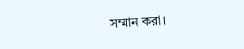সম্মান করা।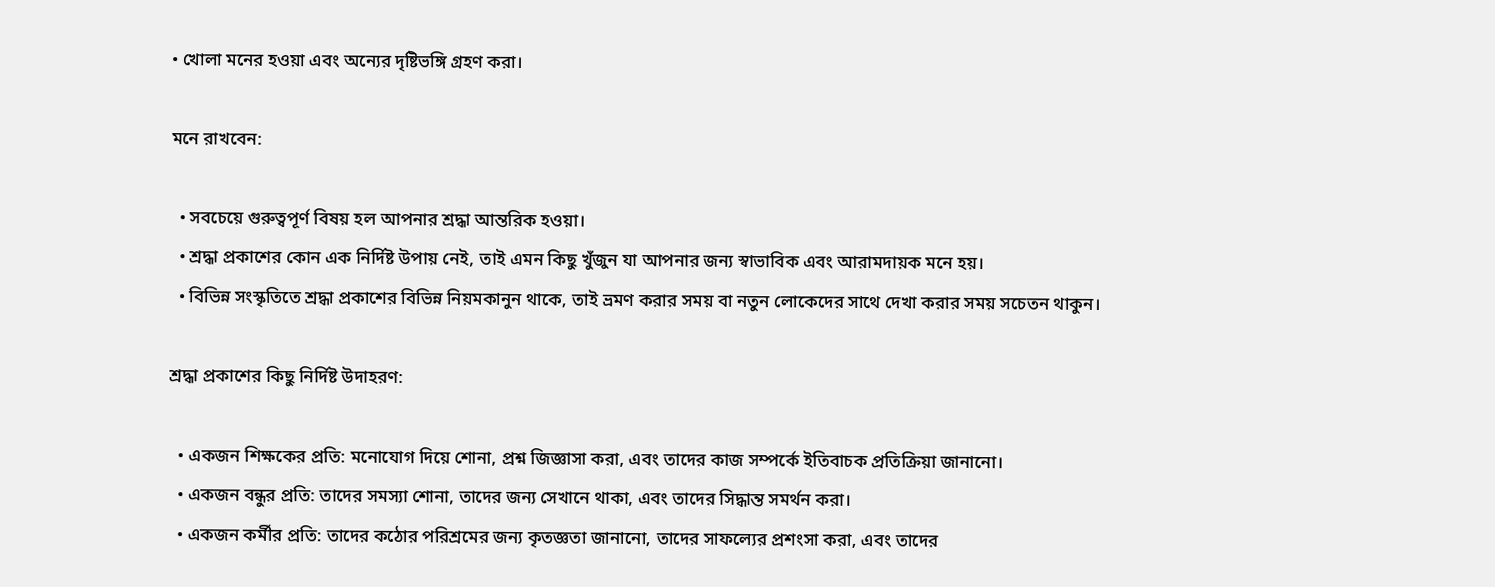• খোলা মনের হওয়া এবং অন্যের দৃষ্টিভঙ্গি গ্রহণ করা।

মনে রাখবেন:

  • সবচেয়ে গুরুত্বপূর্ণ বিষয় হল আপনার শ্রদ্ধা আন্তরিক হওয়া।
  • শ্রদ্ধা প্রকাশের কোন এক নির্দিষ্ট উপায় নেই, তাই এমন কিছু খুঁজুন যা আপনার জন্য স্বাভাবিক এবং আরামদায়ক মনে হয়।
  • বিভিন্ন সংস্কৃতিতে শ্রদ্ধা প্রকাশের বিভিন্ন নিয়মকানুন থাকে, তাই ভ্রমণ করার সময় বা নতুন লোকেদের সাথে দেখা করার সময় সচেতন থাকুন।

শ্রদ্ধা প্রকাশের কিছু নির্দিষ্ট উদাহরণ:

  • একজন শিক্ষকের প্রতি: মনোযোগ দিয়ে শোনা, প্রশ্ন জিজ্ঞাসা করা, এবং তাদের কাজ সম্পর্কে ইতিবাচক প্রতিক্রিয়া জানানো।
  • একজন বন্ধুর প্রতি: তাদের সমস্যা শোনা, তাদের জন্য সেখানে থাকা, এবং তাদের সিদ্ধান্ত সমর্থন করা।
  • একজন কর্মীর প্রতি: তাদের কঠোর পরিশ্রমের জন্য কৃতজ্ঞতা জানানো, তাদের সাফল্যের প্রশংসা করা, এবং তাদের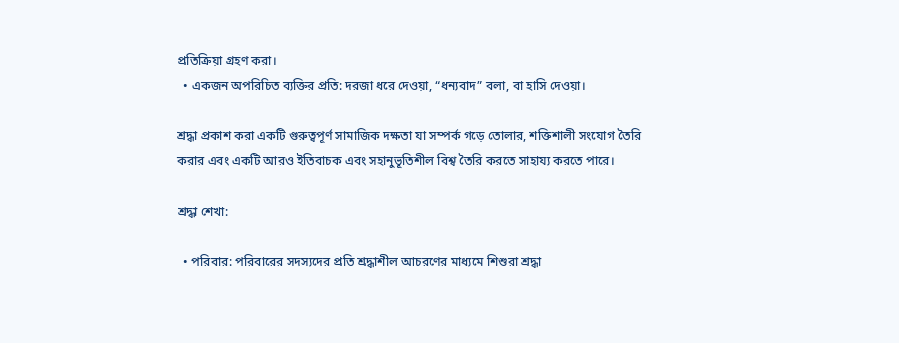প্রতিক্রিয়া গ্রহণ করা।
  • একজন অপরিচিত ব্যক্তির প্রতি: দরজা ধরে দেওয়া, “ধন্যবাদ” বলা, বা হাসি দেওয়া।

শ্রদ্ধা প্রকাশ করা একটি গুরুত্বপূর্ণ সামাজিক দক্ষতা যা সম্পর্ক গড়ে তোলার, শক্তিশালী সংযোগ তৈরি করার এবং একটি আরও ইতিবাচক এবং সহানুভূতিশীল বিশ্ব তৈরি করতে সাহায্য করতে পারে।

শ্রদ্ধা শেখা:

  • পরিবার: পরিবারের সদস্যদের প্রতি শ্রদ্ধাশীল আচরণের মাধ্যমে শিশুরা শ্রদ্ধা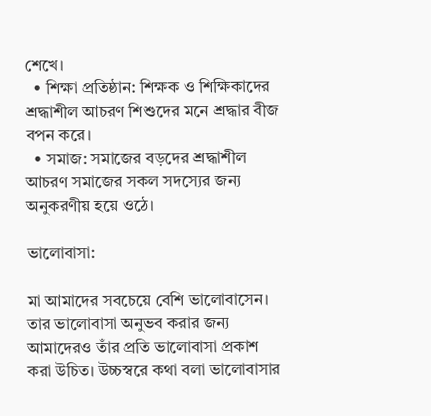শেখে।
  • শিক্ষা প্রতিষ্ঠান: শিক্ষক ও শিক্ষিকাদের শ্রদ্ধাশীল আচরণ শিশুদের মনে শ্রদ্ধার বীজ বপন করে।
  • সমাজ: সমাজের বড়দের শ্রদ্ধাশীল আচরণ সমাজের সকল সদস্যের জন্য অনুকরণীয় হয়ে ওঠে।

ভালোবাসা:

মা আমাদের সবচেয়ে বেশি ভালোবাসেন। তার ভালোবাসা অনুভব করার জন্য আমাদেরও তাঁর প্রতি ভালোবাসা প্রকাশ করা উচিত। উচ্চস্বরে কথা বলা ভালোবাসার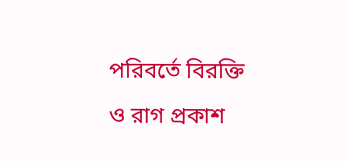পরিবর্তে বিরক্তি ও রাগ প্রকাশ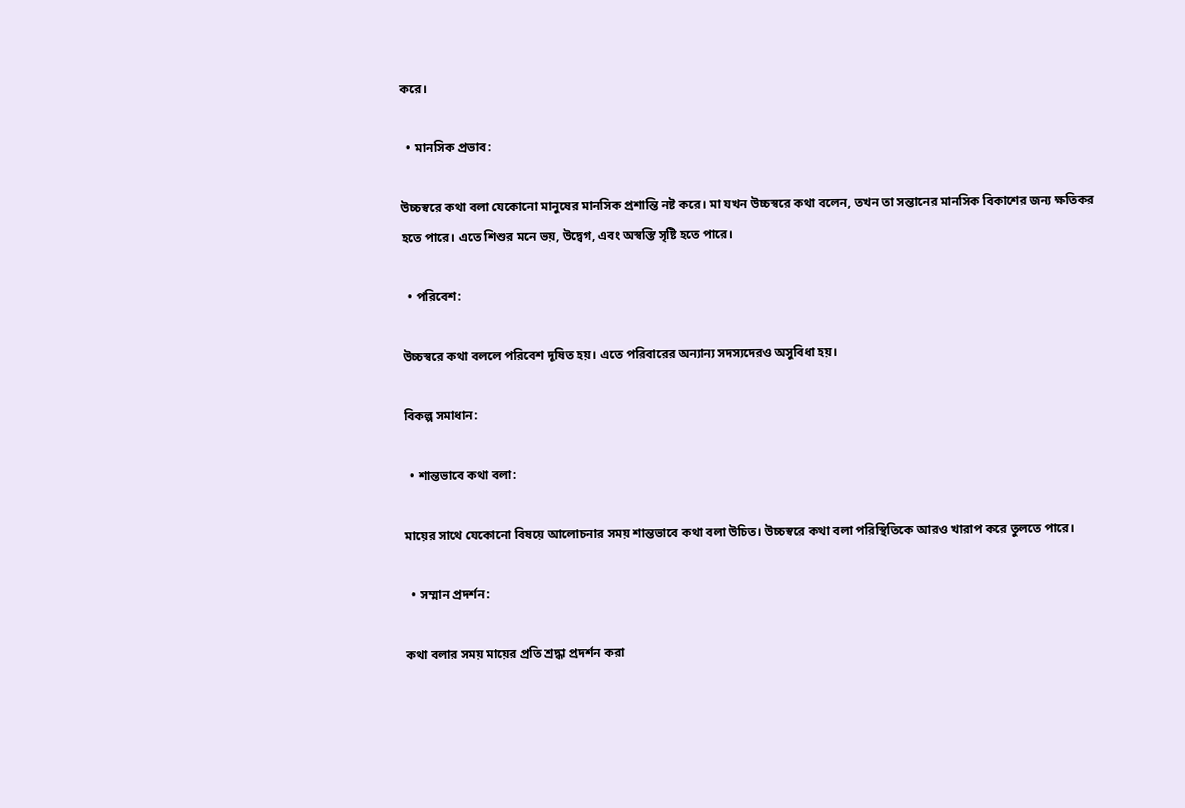করে।

  • মানসিক প্রভাব:

উচ্চস্বরে কথা বলা যেকোনো মানুষের মানসিক প্রশান্তি নষ্ট করে। মা যখন উচ্চস্বরে কথা বলেন, তখন তা সন্তানের মানসিক বিকাশের জন্য ক্ষতিকর হতে পারে। এতে শিশুর মনে ভয়, উদ্বেগ, এবং অস্বস্তি সৃষ্টি হতে পারে।

  • পরিবেশ:

উচ্চস্বরে কথা বললে পরিবেশ দূষিত হয়। এতে পরিবারের অন্যান্য সদস্যদেরও অসুবিধা হয়।

বিকল্প সমাধান:

  • শান্তভাবে কথা বলা:

মায়ের সাথে যেকোনো বিষয়ে আলোচনার সময় শান্তভাবে কথা বলা উচিত। উচ্চস্বরে কথা বলা পরিস্থিতিকে আরও খারাপ করে তুলতে পারে।

  • সম্মান প্রদর্শন:

কথা বলার সময় মায়ের প্রতি শ্রদ্ধা প্রদর্শন করা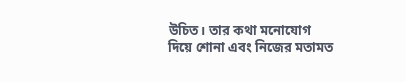উচিত। তার কথা মনোযোগ দিয়ে শোনা এবং নিজের মতামত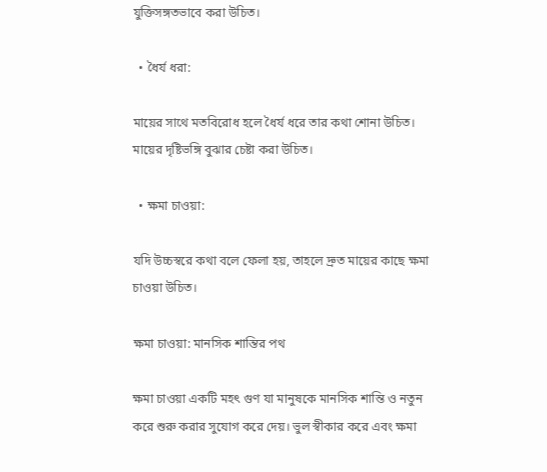যুক্তিসঙ্গতভাবে করা উচিত।

  • ধৈর্য ধরা:

মায়ের সাথে মতবিরোধ হলে ধৈর্য ধরে তার কথা শোনা উচিত। মায়ের দৃষ্টিভঙ্গি বুঝার চেষ্টা করা উচিত।

  • ক্ষমা চাওয়া:

যদি উচ্চস্বরে কথা বলে ফেলা হয়, তাহলে দ্রুত মায়ের কাছে ক্ষমা চাওয়া উচিত।

ক্ষমা চাওয়া: মানসিক শান্তির পথ

ক্ষমা চাওয়া একটি মহৎ গুণ যা মানুষকে মানসিক শান্তি ও নতুন করে শুরু করার সুযোগ করে দেয়। ভুল স্বীকার করে এবং ক্ষমা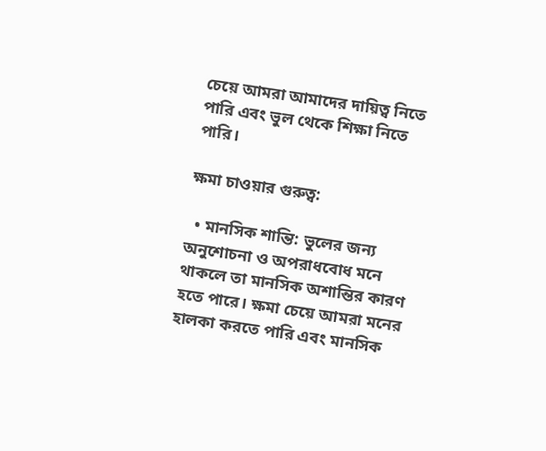চেয়ে আমরা আমাদের দায়িত্ব নিতে পারি এবং ভুল থেকে শিক্ষা নিতে পারি।

ক্ষমা চাওয়ার গুরুত্ব:

  • মানসিক শান্তি: ভুলের জন্য অনুশোচনা ও অপরাধবোধ মনে থাকলে তা মানসিক অশান্তির কারণ হতে পারে। ক্ষমা চেয়ে আমরা মনের হালকা করতে পারি এবং মানসিক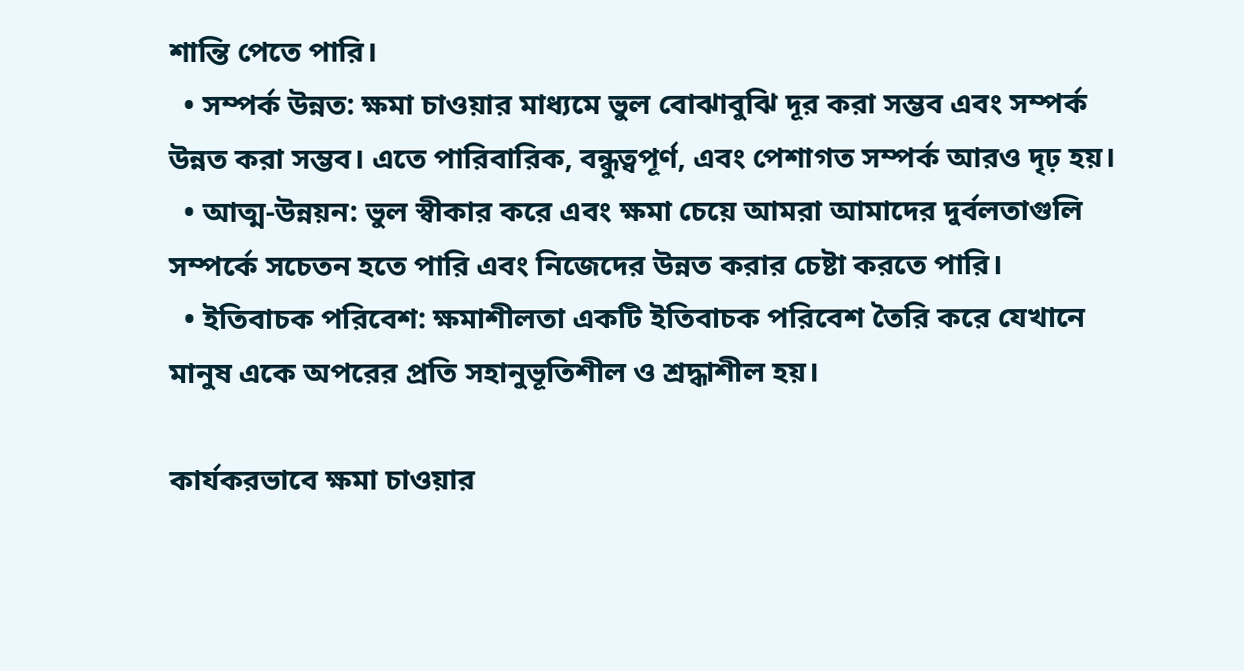শান্তি পেতে পারি।
  • সম্পর্ক উন্নত: ক্ষমা চাওয়ার মাধ্যমে ভুল বোঝাবুঝি দূর করা সম্ভব এবং সম্পর্ক উন্নত করা সম্ভব। এতে পারিবারিক, বন্ধুত্বপূর্ণ, এবং পেশাগত সম্পর্ক আরও দৃঢ় হয়।
  • আত্ম-উন্নয়ন: ভুল স্বীকার করে এবং ক্ষমা চেয়ে আমরা আমাদের দুর্বলতাগুলি সম্পর্কে সচেতন হতে পারি এবং নিজেদের উন্নত করার চেষ্টা করতে পারি।
  • ইতিবাচক পরিবেশ: ক্ষমাশীলতা একটি ইতিবাচক পরিবেশ তৈরি করে যেখানে মানুষ একে অপরের প্রতি সহানুভূতিশীল ও শ্রদ্ধাশীল হয়।

কার্যকরভাবে ক্ষমা চাওয়ার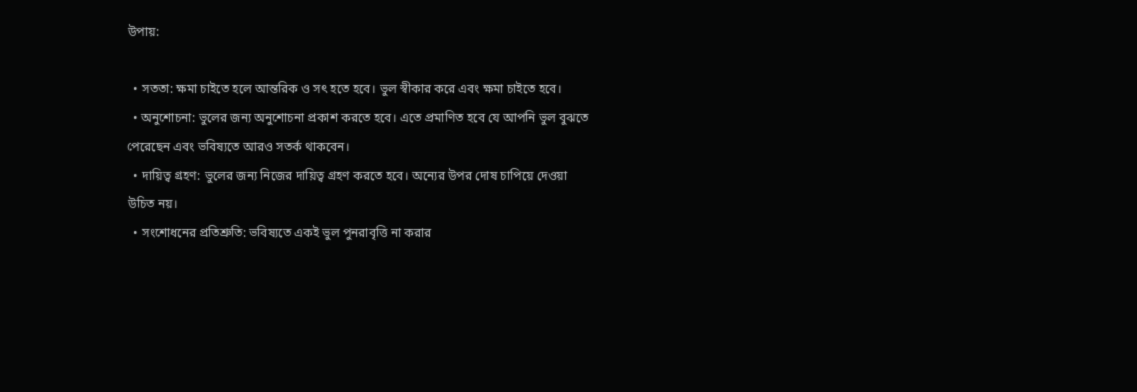উপায়:

  • সততা: ক্ষমা চাইতে হলে আন্তরিক ও সৎ হতে হবে। ভুল স্বীকার করে এবং ক্ষমা চাইতে হবে।
  • অনুশোচনা: ভুলের জন্য অনুশোচনা প্রকাশ করতে হবে। এতে প্রমাণিত হবে যে আপনি ভুল বুঝতে পেরেছেন এবং ভবিষ্যতে আরও সতর্ক থাকবেন।
  • দায়িত্ব গ্রহণ: ভুলের জন্য নিজের দায়িত্ব গ্রহণ করতে হবে। অন্যের উপর দোষ চাপিয়ে দেওয়া উচিত নয়।
  • সংশোধনের প্রতিশ্রুতি: ভবিষ্যতে একই ভুল পুনরাবৃত্তি না করার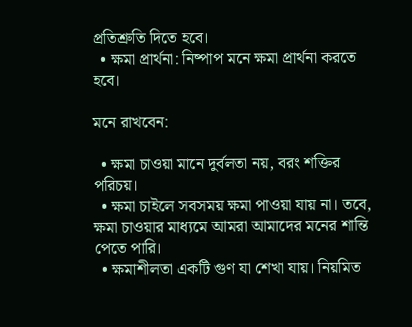প্রতিশ্রুতি দিতে হবে।
  • ক্ষমা প্রার্থনা: নিষ্পাপ মনে ক্ষমা প্রার্থনা করতে হবে।

মনে রাখবেন:

  • ক্ষমা চাওয়া মানে দুর্বলতা নয়, বরং শক্তির পরিচয়।
  • ক্ষমা চাইলে সবসময় ক্ষমা পাওয়া যায় না। তবে, ক্ষমা চাওয়ার মাধ্যমে আমরা আমাদের মনের শান্তি পেতে পারি।
  • ক্ষমাশীলতা একটি গুণ যা শেখা যায়। নিয়মিত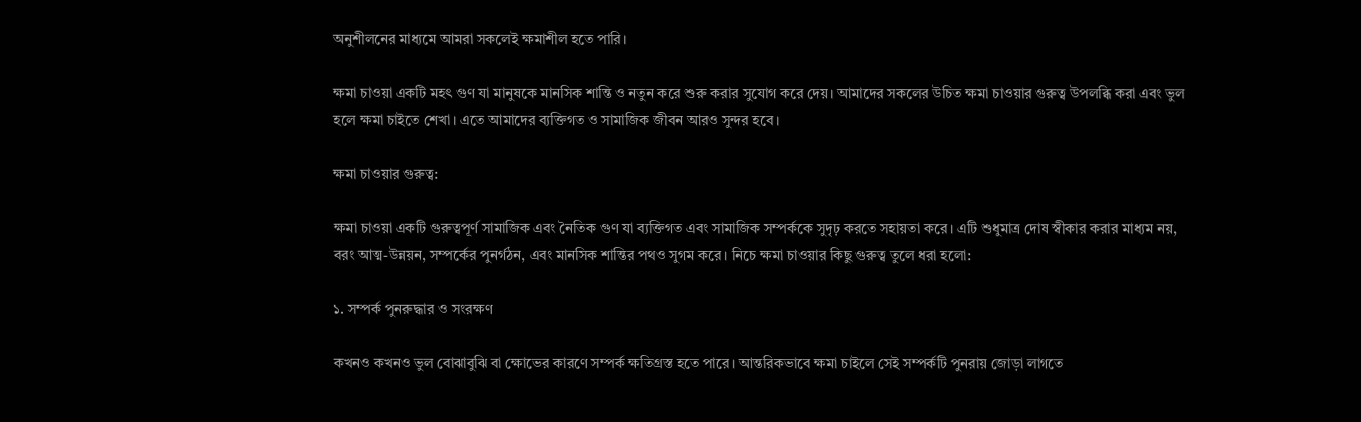অনুশীলনের মাধ্যমে আমরা সকলেই ক্ষমাশীল হতে পারি।

ক্ষমা চাওয়া একটি মহৎ গুণ যা মানুষকে মানসিক শান্তি ও নতুন করে শুরু করার সুযোগ করে দেয়। আমাদের সকলের উচিত ক্ষমা চাওয়ার গুরুত্ব উপলব্ধি করা এবং ভুল হলে ক্ষমা চাইতে শেখা। এতে আমাদের ব্যক্তিগত ও সামাজিক জীবন আরও সুন্দর হবে।

ক্ষমা চাওয়ার গুরুত্ব:

ক্ষমা চাওয়া একটি গুরুত্বপূর্ণ সামাজিক এবং নৈতিক গুণ যা ব্যক্তিগত এবং সামাজিক সম্পর্ককে সুদৃঢ় করতে সহায়তা করে। এটি শুধুমাত্র দোষ স্বীকার করার মাধ্যম নয়, বরং আত্ম-উন্নয়ন, সম্পর্কের পুনর্গঠন, এবং মানসিক শান্তির পথও সুগম করে। নিচে ক্ষমা চাওয়ার কিছু গুরুত্ব তুলে ধরা হলো:

১. সম্পর্ক পুনরুদ্ধার ও সংরক্ষণ

কখনও কখনও ভুল বোঝাবুঝি বা ক্ষোভের কারণে সম্পর্ক ক্ষতিগ্রস্ত হতে পারে। আন্তরিকভাবে ক্ষমা চাইলে সেই সম্পর্কটি পুনরায় জোড়া লাগতে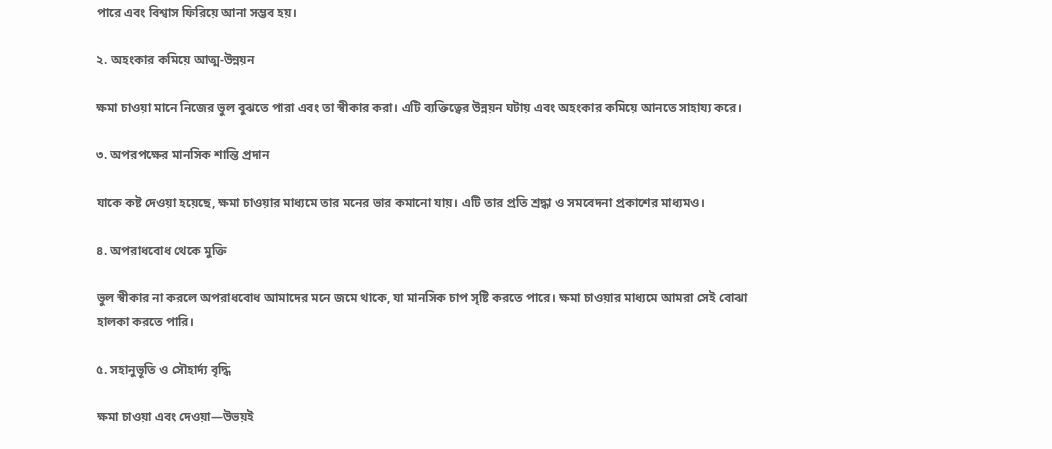পারে এবং বিশ্বাস ফিরিয়ে আনা সম্ভব হয়।

২. অহংকার কমিয়ে আত্ম-উন্নয়ন

ক্ষমা চাওয়া মানে নিজের ভুল বুঝতে পারা এবং তা স্বীকার করা। এটি ব্যক্তিত্বের উন্নয়ন ঘটায় এবং অহংকার কমিয়ে আনতে সাহায্য করে।

৩. অপরপক্ষের মানসিক শান্তি প্রদান

যাকে কষ্ট দেওয়া হয়েছে, ক্ষমা চাওয়ার মাধ্যমে তার মনের ভার কমানো যায়। এটি তার প্রতি শ্রদ্ধা ও সমবেদনা প্রকাশের মাধ্যমও।

৪. অপরাধবোধ থেকে মুক্তি

ভুল স্বীকার না করলে অপরাধবোধ আমাদের মনে জমে থাকে, যা মানসিক চাপ সৃষ্টি করতে পারে। ক্ষমা চাওয়ার মাধ্যমে আমরা সেই বোঝা হালকা করতে পারি।

৫. সহানুভূতি ও সৌহার্দ্য বৃদ্ধি

ক্ষমা চাওয়া এবং দেওয়া—উভয়ই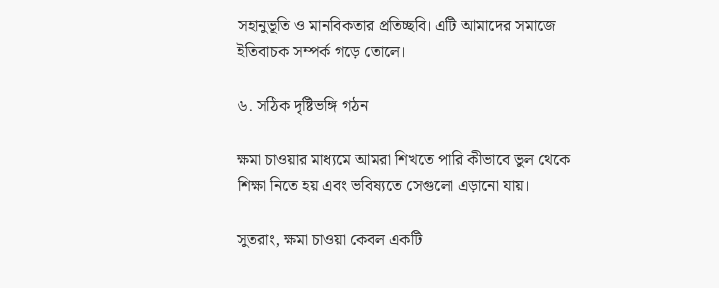সহানুভূতি ও মানবিকতার প্রতিচ্ছবি। এটি আমাদের সমাজে ইতিবাচক সম্পর্ক গড়ে তোলে।

৬. সঠিক দৃষ্টিভঙ্গি গঠন

ক্ষমা চাওয়ার মাধ্যমে আমরা শিখতে পারি কীভাবে ভুল থেকে শিক্ষা নিতে হয় এবং ভবিষ্যতে সেগুলো এড়ানো যায়।

সুতরাং, ক্ষমা চাওয়া কেবল একটি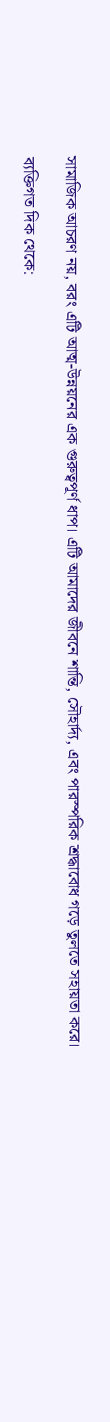সামাজিক আচরণ নয়, বরং এটি আত্ম-উন্নয়নের এক গুরুত্বপূর্ণ ধাপ। এটি আমাদের জীবনে শান্তি, সৌহার্দ্য, এবং পারস্পরিক শ্রদ্ধাবোধ গড়ে তুলতে সহায়তা করে।

ব্যক্তিগত দিক থেকে: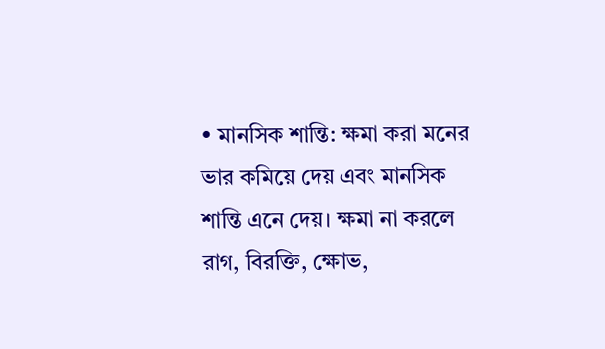• মানসিক শান্তি: ক্ষমা করা মনের ভার কমিয়ে দেয় এবং মানসিক শান্তি এনে দেয়। ক্ষমা না করলে রাগ, বিরক্তি, ক্ষোভ,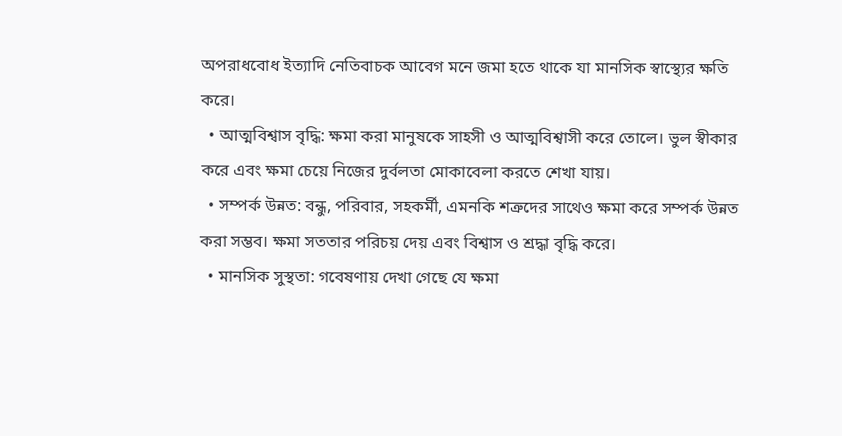অপরাধবোধ ইত্যাদি নেতিবাচক আবেগ মনে জমা হতে থাকে যা মানসিক স্বাস্থ্যের ক্ষতি করে।
  • আত্মবিশ্বাস বৃদ্ধি: ক্ষমা করা মানুষকে সাহসী ও আত্মবিশ্বাসী করে তোলে। ভুল স্বীকার করে এবং ক্ষমা চেয়ে নিজের দুর্বলতা মোকাবেলা করতে শেখা যায়।
  • সম্পর্ক উন্নত: বন্ধু, পরিবার, সহকর্মী, এমনকি শত্রুদের সাথেও ক্ষমা করে সম্পর্ক উন্নত করা সম্ভব। ক্ষমা সততার পরিচয় দেয় এবং বিশ্বাস ও শ্রদ্ধা বৃদ্ধি করে।
  • মানসিক সুস্থতা: গবেষণায় দেখা গেছে যে ক্ষমা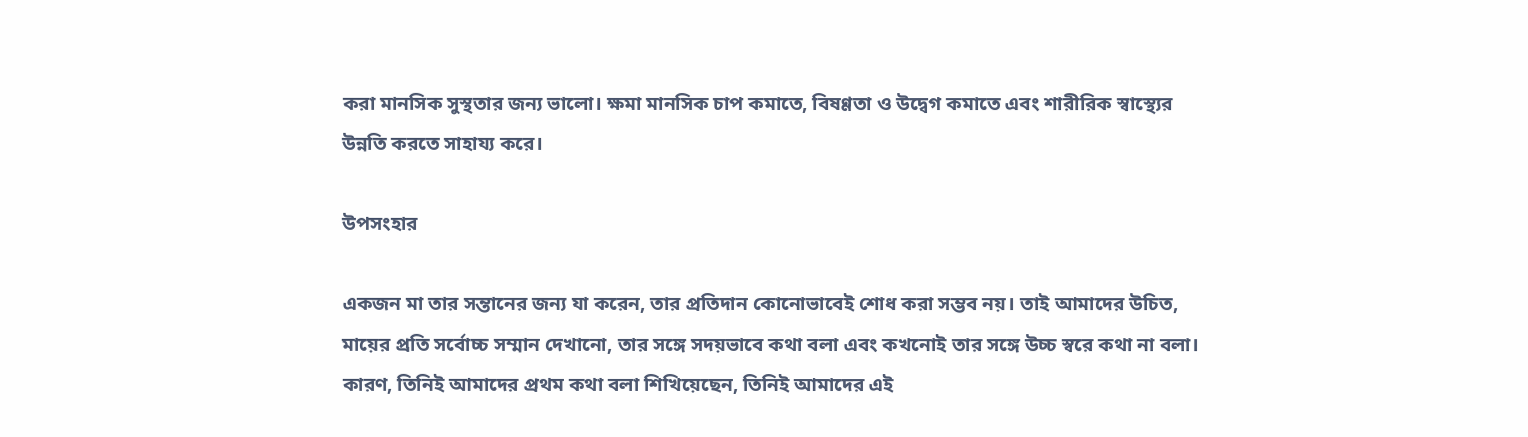করা মানসিক সুস্থতার জন্য ভালো। ক্ষমা মানসিক চাপ কমাতে, বিষণ্ণতা ও উদ্বেগ কমাতে এবং শারীরিক স্বাস্থ্যের উন্নতি করতে সাহায্য করে।

উপসংহার

একজন মা তার সন্তানের জন্য যা করেন, তার প্রতিদান কোনোভাবেই শোধ করা সম্ভব নয়। তাই আমাদের উচিত, মায়ের প্রতি সর্বোচ্চ সম্মান দেখানো, তার সঙ্গে সদয়ভাবে কথা বলা এবং কখনোই তার সঙ্গে উচ্চ স্বরে কথা না বলা। কারণ, তিনিই আমাদের প্রথম কথা বলা শিখিয়েছেন, তিনিই আমাদের এই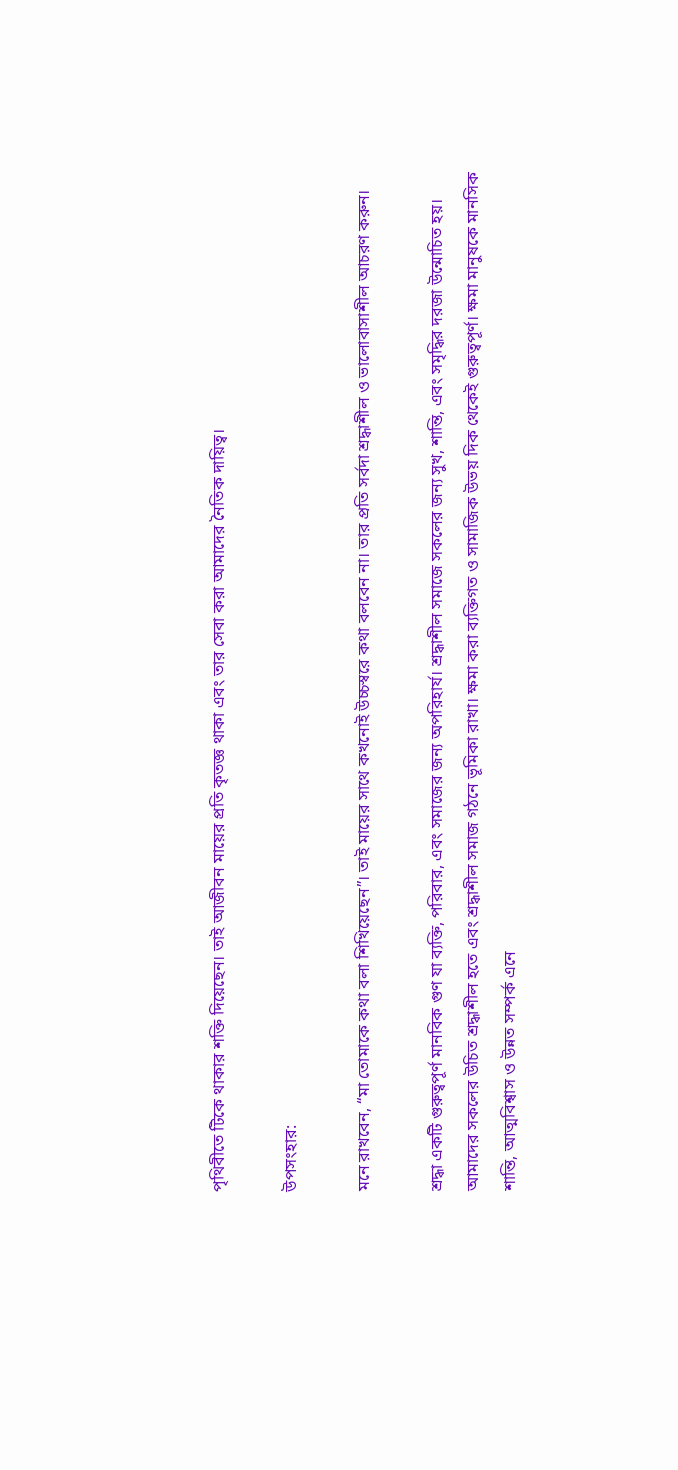পৃথিবীতে টিকে থাকার শক্তি দিয়েছেন। তাই আজীবন মায়ের প্রতি কৃতজ্ঞ থাকা এবং তার সেবা করা আমাদের নৈতিক দায়িত্ব।

উপসংহার:

মনে রাখবেন, “মা তোমাকে কথা বলা শিখিয়েছেন”। তাই মায়ের সাথে কখনোই উচ্চস্বরে কথা বলবেন না। তার প্রতি সর্বদা শ্রদ্ধাশীল ও ভালোবাসাশীল আচরণ করুন।

শ্রদ্ধা একটি গুরুত্বপূর্ণ মানবিক গুণ যা ব্যক্তি, পরিবার, এবং সমাজের জন্য অপরিহার্য। শ্রদ্ধাশীল সমাজে সকলের জন্য সুখ, শান্তি, এবং সমৃদ্ধির দরজা উন্মোচিত হয়। আমাদের সকলের উচিত শ্রদ্ধাশীল হতে এবং শ্রদ্ধাশীল সমাজ গঠনে ভূমিকা রাখা। ক্ষমা করা ব্যক্তিগত ও সামাজিক উভয় দিক থেকেই গুরুত্বপূর্ণ। ক্ষমা মানুষকে মানসিক শান্তি, আত্মবিশ্বাস ও উন্নত সম্পর্ক এনে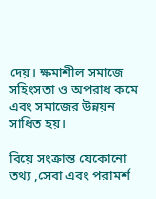দেয়। ক্ষমাশীল সমাজে সহিংসতা ও অপরাধ কমে এবং সমাজের উন্নয়ন সাধিত হয়।

বিয়ে সংক্রান্ত যেকোনো তথ্য ,সেবা এবং পরামর্শ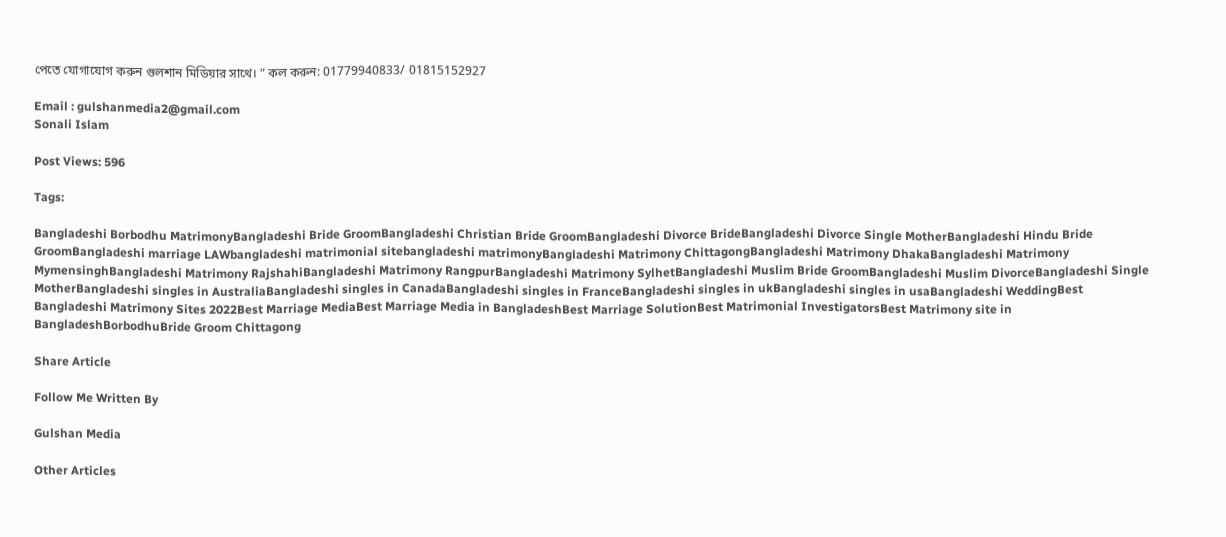পেতে যোগাযোগ করুন গুলশান মিডিয়ার সাথে। ” কল করুন: 01779940833/ 01815152927

Email : gulshanmedia2@gmail.com
Sonali Islam

Post Views: 596

Tags:

Bangladeshi Borbodhu MatrimonyBangladeshi Bride GroomBangladeshi Christian Bride GroomBangladeshi Divorce BrideBangladeshi Divorce Single MotherBangladeshi Hindu Bride GroomBangladeshi marriage LAWbangladeshi matrimonial sitebangladeshi matrimonyBangladeshi Matrimony ChittagongBangladeshi Matrimony DhakaBangladeshi Matrimony MymensinghBangladeshi Matrimony RajshahiBangladeshi Matrimony RangpurBangladeshi Matrimony SylhetBangladeshi Muslim Bride GroomBangladeshi Muslim DivorceBangladeshi Single MotherBangladeshi singles in AustraliaBangladeshi singles in CanadaBangladeshi singles in FranceBangladeshi singles in ukBangladeshi singles in usaBangladeshi WeddingBest Bangladeshi Matrimony Sites 2022Best Marriage MediaBest Marriage Media in BangladeshBest Marriage SolutionBest Matrimonial InvestigatorsBest Matrimony site in BangladeshBorbodhuBride Groom Chittagong

Share Article

Follow Me Written By

Gulshan Media

Other Articles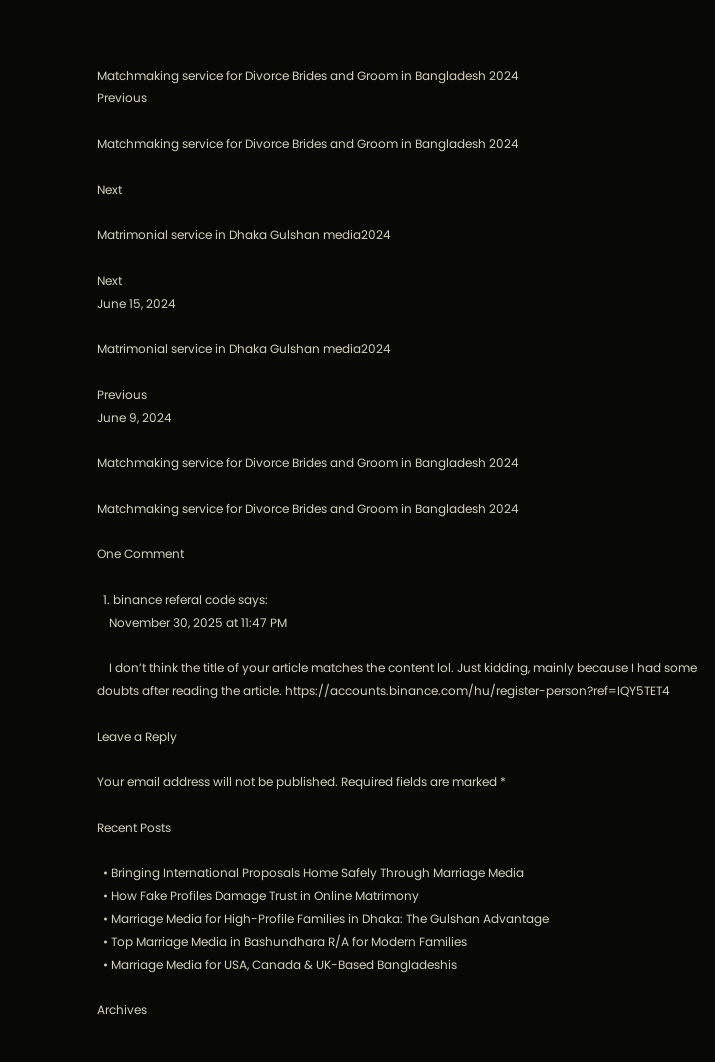Matchmaking service for Divorce Brides and Groom in Bangladesh 2024
Previous

Matchmaking service for Divorce Brides and Groom in Bangladesh 2024

Next

Matrimonial service in Dhaka Gulshan media2024

Next
June 15, 2024

Matrimonial service in Dhaka Gulshan media2024

Previous
June 9, 2024

Matchmaking service for Divorce Brides and Groom in Bangladesh 2024

Matchmaking service for Divorce Brides and Groom in Bangladesh 2024

One Comment

  1. binance referal code says:
    November 30, 2025 at 11:47 PM

    I don’t think the title of your article matches the content lol. Just kidding, mainly because I had some doubts after reading the article. https://accounts.binance.com/hu/register-person?ref=IQY5TET4

Leave a Reply

Your email address will not be published. Required fields are marked *

Recent Posts

  • Bringing International Proposals Home Safely Through Marriage Media
  • How Fake Profiles Damage Trust in Online Matrimony
  • Marriage Media for High-Profile Families in Dhaka: The Gulshan Advantage
  • Top Marriage Media in Bashundhara R/A for Modern Families
  • Marriage Media for USA, Canada & UK-Based Bangladeshis

Archives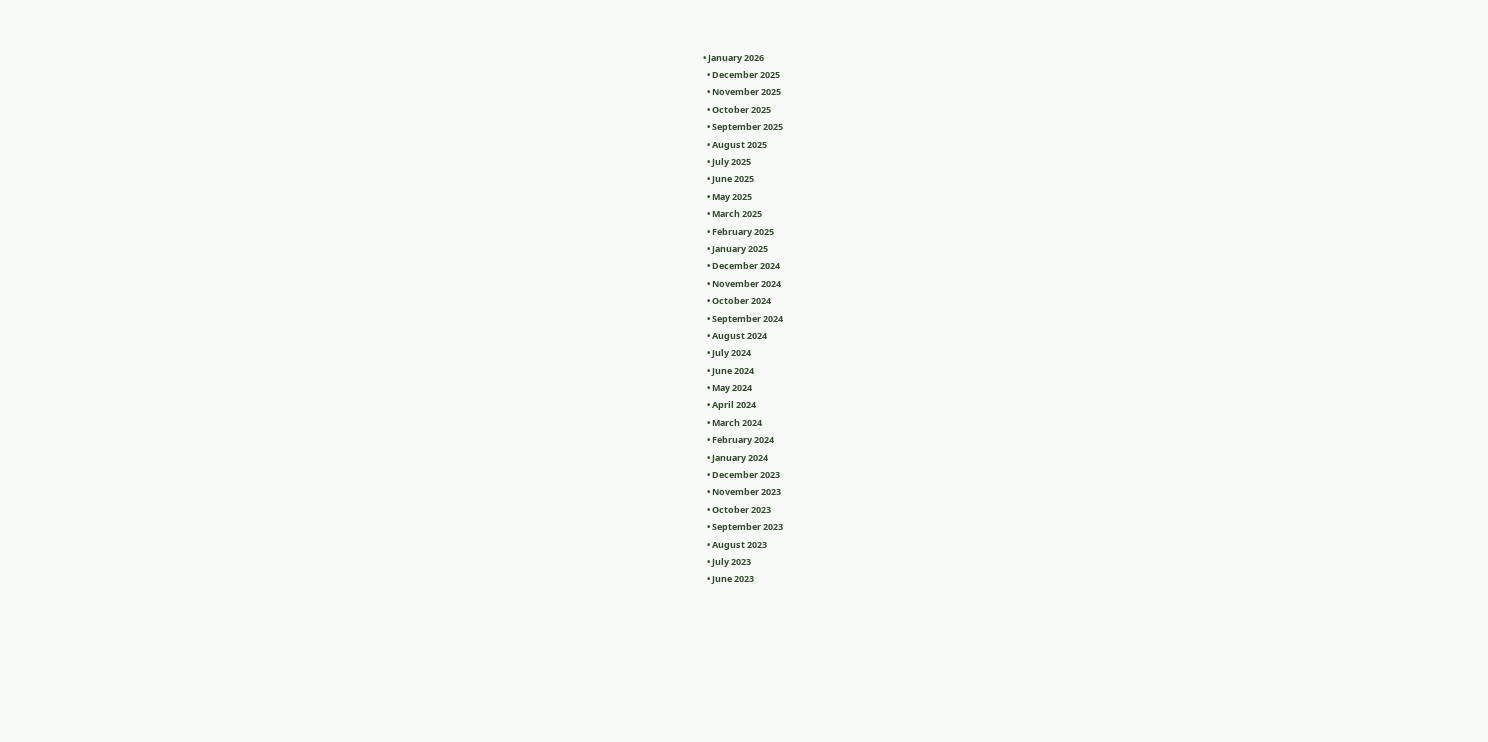• January 2026
  • December 2025
  • November 2025
  • October 2025
  • September 2025
  • August 2025
  • July 2025
  • June 2025
  • May 2025
  • March 2025
  • February 2025
  • January 2025
  • December 2024
  • November 2024
  • October 2024
  • September 2024
  • August 2024
  • July 2024
  • June 2024
  • May 2024
  • April 2024
  • March 2024
  • February 2024
  • January 2024
  • December 2023
  • November 2023
  • October 2023
  • September 2023
  • August 2023
  • July 2023
  • June 2023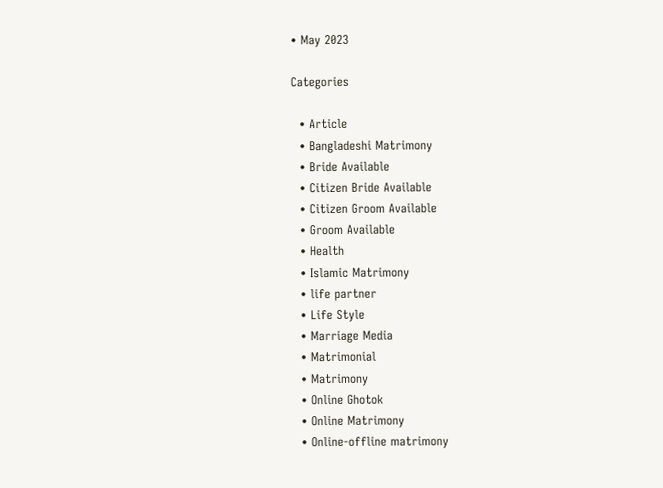• May 2023

Categories

  • Article
  • Bangladeshi Matrimony
  • Bride Available
  • Citizen Bride Available
  • Citizen Groom Available
  • Groom Available
  • Health
  • Islamic Matrimony
  • life partner
  • Life Style
  • Marriage Media
  • Matrimonial
  • Matrimony
  • Online Ghotok
  • Online Matrimony
  • Online-offline matrimony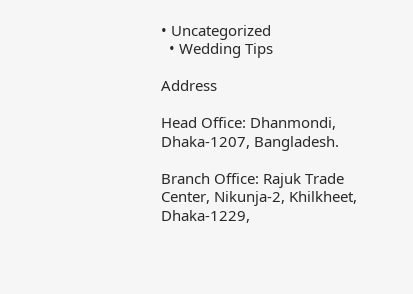• Uncategorized
  • Wedding Tips

Address

Head Office: Dhanmondi, Dhaka-1207, Bangladesh.

Branch Office: Rajuk Trade Center, Nikunja-2, Khilkheet, Dhaka-1229,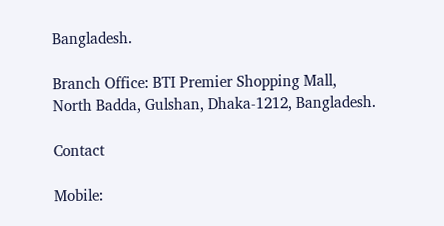Bangladesh.

Branch Office: BTI Premier Shopping Mall, North Badda, Gulshan, Dhaka-1212, Bangladesh.

Contact

Mobile: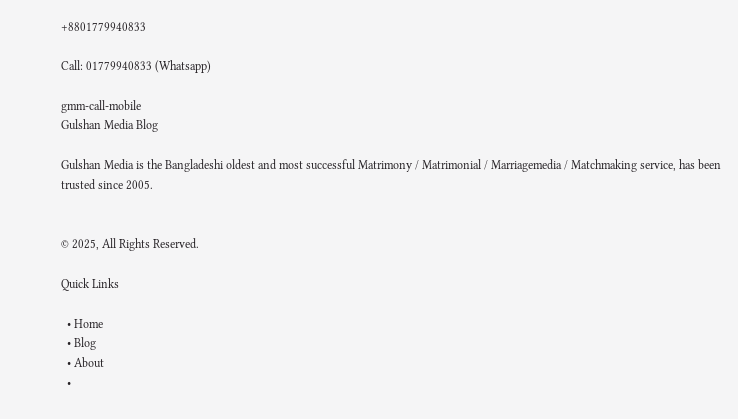+8801779940833

Call: 01779940833 (Whatsapp)

gmm-call-mobile
Gulshan Media Blog

Gulshan Media is the Bangladeshi oldest and most successful Matrimony / Matrimonial / Marriagemedia / Matchmaking service, has been trusted since 2005.


© 2025, All Rights Reserved.

Quick Links

  • Home
  • Blog
  • About
  •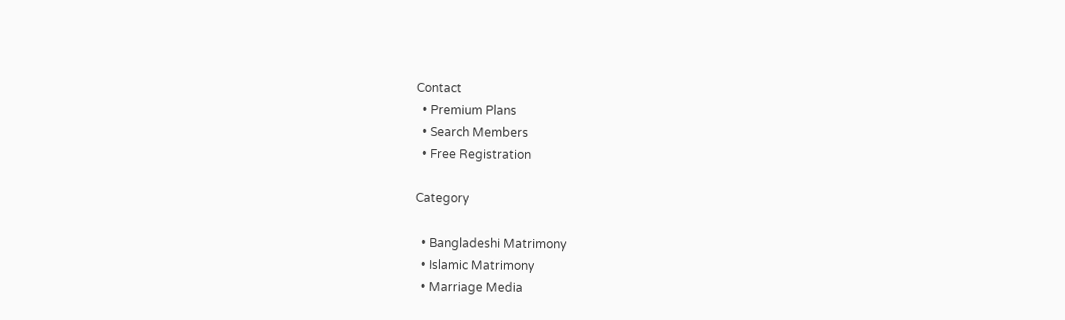Contact
  • Premium Plans
  • Search Members
  • Free Registration

Category

  • Bangladeshi Matrimony
  • Islamic Matrimony
  • Marriage Media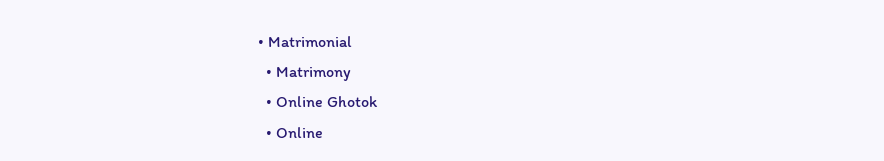• Matrimonial
  • Matrimony
  • Online Ghotok
  • Online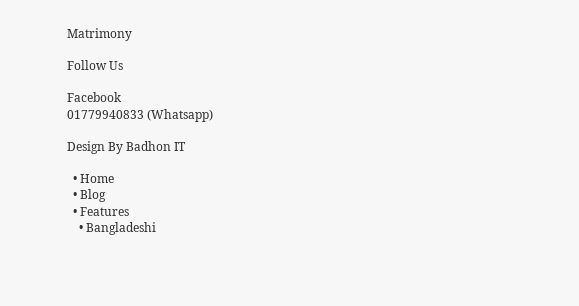Matrimony

Follow Us

Facebook
01779940833 (Whatsapp)

Design By Badhon IT

  • Home
  • Blog
  • Features
    • Bangladeshi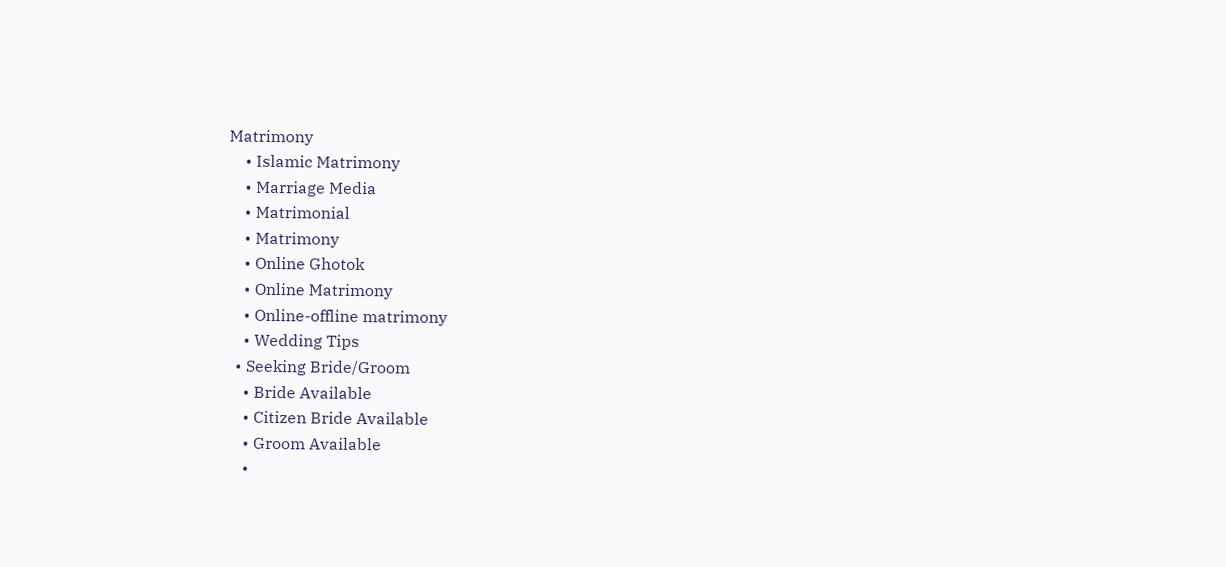Matrimony
    • Islamic Matrimony
    • Marriage Media
    • Matrimonial
    • Matrimony
    • Online Ghotok
    • Online Matrimony
    • Online-offline matrimony
    • Wedding Tips
  • Seeking Bride/Groom
    • Bride Available
    • Citizen Bride Available
    • Groom Available
    •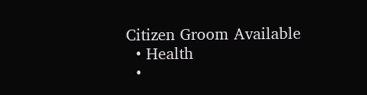Citizen Groom Available
  • Health
  •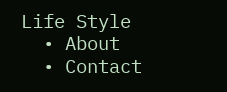Life Style
  • About
  • Contact